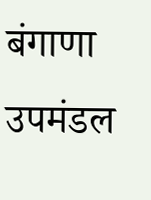बंगाणा
उपमंडल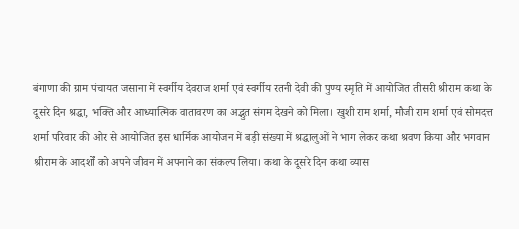बंगाणा की ग्राम पंचायत जसाना में स्वर्गीय देवराज शर्मा एवं स्वर्गीय रतनी देवी की पुण्य स्मृति में आयोजित तीसरी श्रीराम कथा के दूसरे दिन श्रद्धा, भक्ति और आध्यात्मिक वातावरण का अद्भुत संगम देखने को मिला। खुशी राम शर्मा, मौजी राम शर्मा एवं सोमदत्त शर्मा परिवार की ओर से आयोजित इस धार्मिक आयोजन में बड़ी संख्या में श्रद्धालुओं ने भाग लेकर कथा श्रवण किया और भगवान श्रीराम के आदर्शों को अपने जीवन में अपनाने का संकल्प लिया। कथा के दूसरे दिन कथा व्यास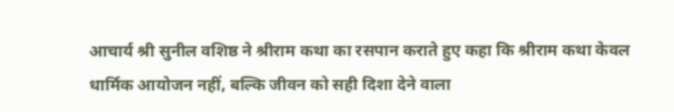आचार्य श्री सुनील वशिष्ठ ने श्रीराम कथा का रसपान कराते हुए कहा कि श्रीराम कथा केवल धार्मिक आयोजन नहीं, बल्कि जीवन को सही दिशा देने वाला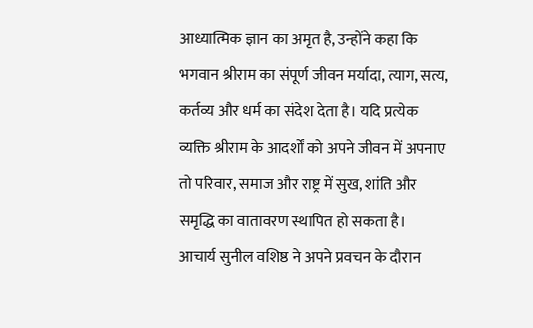आध्यात्मिक ज्ञान का अमृत है, उन्होंने कहा कि भगवान श्रीराम का संपूर्ण जीवन मर्यादा, त्याग, सत्य, कर्तव्य और धर्म का संदेश देता है। यदि प्रत्येक व्यक्ति श्रीराम के आदर्शों को अपने जीवन में अपनाए तो परिवार, समाज और राष्ट्र में सुख, शांति और समृद्धि का वातावरण स्थापित हो सकता है।
आचार्य सुनील वशिष्ठ ने अपने प्रवचन के दौरान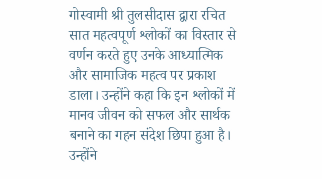गोस्वामी श्री तुलसीदास द्वारा रचित सात महत्वपूर्ण श्लोकों का विस्तार से वर्णन करते हुए उनके आध्यात्मिक और सामाजिक महत्व पर प्रकाश डाला। उन्होंने कहा कि इन श्लोकों में मानव जीवन को सफल और सार्थक बनाने का गहन संदेश छिपा हुआ है। उन्होंने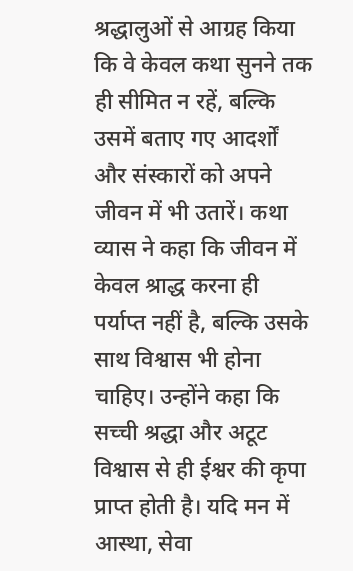श्रद्धालुओं से आग्रह किया कि वे केवल कथा सुनने तक ही सीमित न रहें, बल्कि उसमें बताए गए आदर्शों और संस्कारों को अपने जीवन में भी उतारें। कथा व्यास ने कहा कि जीवन में केवल श्राद्ध करना ही पर्याप्त नहीं है, बल्कि उसके साथ विश्वास भी होना चाहिए। उन्होंने कहा कि सच्ची श्रद्धा और अटूट विश्वास से ही ईश्वर की कृपा प्राप्त होती है। यदि मन में आस्था, सेवा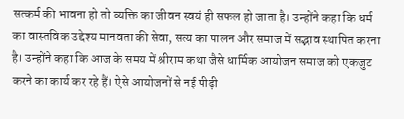सत्कर्म की भावना हो तो व्यक्ति का जीवन स्वयं ही सफल हो जाता है। उन्होंने कहा कि धर्म का वास्तविक उद्देश्य मानवता की सेवा, सत्य का पालन और समाज में सद्भाव स्थापित करना है। उन्होंने कहा कि आज के समय में श्रीराम कथा जैसे धार्मिक आयोजन समाज को एकजुट करने का कार्य कर रहे हैं। ऐसे आयोजनों से नई पीढ़ी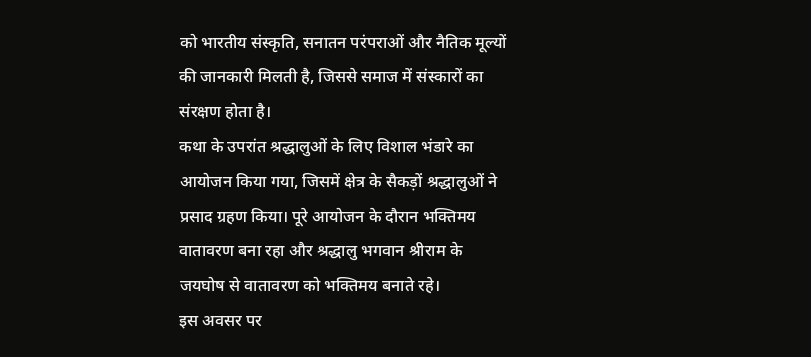को भारतीय संस्कृति, सनातन परंपराओं और नैतिक मूल्यों की जानकारी मिलती है, जिससे समाज में संस्कारों का संरक्षण होता है।
कथा के उपरांत श्रद्धालुओं के लिए विशाल भंडारे का आयोजन किया गया, जिसमें क्षेत्र के सैकड़ों श्रद्धालुओं ने प्रसाद ग्रहण किया। पूरे आयोजन के दौरान भक्तिमय वातावरण बना रहा और श्रद्धालु भगवान श्रीराम के जयघोष से वातावरण को भक्तिमय बनाते रहे।
इस अवसर पर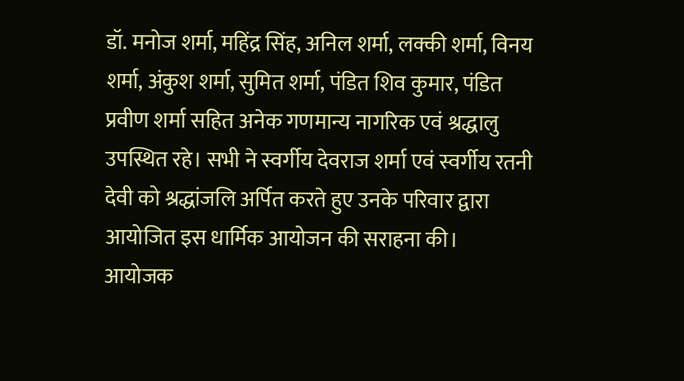डॉ. मनोज शर्मा, महिंद्र सिंह, अनिल शर्मा, लक्की शर्मा, विनय शर्मा, अंकुश शर्मा, सुमित शर्मा, पंडित शिव कुमार, पंडित प्रवीण शर्मा सहित अनेक गणमान्य नागरिक एवं श्रद्धालु उपस्थित रहे। सभी ने स्वर्गीय देवराज शर्मा एवं स्वर्गीय रतनी देवी को श्रद्धांजलि अर्पित करते हुए उनके परिवार द्वारा आयोजित इस धार्मिक आयोजन की सराहना की।
आयोजक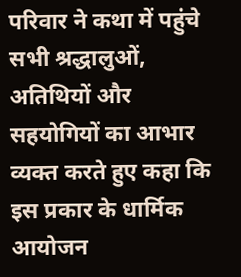परिवार ने कथा में पहुंचे सभी श्रद्धालुओं, अतिथियों और सहयोगियों का आभार व्यक्त करते हुए कहा कि इस प्रकार के धार्मिक आयोजन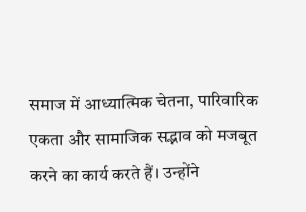समाज में आध्यात्मिक चेतना, पारिवारिक एकता और सामाजिक सद्भाव को मजबूत करने का कार्य करते हैं। उन्होंने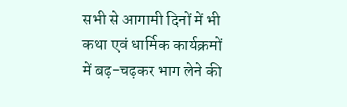सभी से आगामी दिनों में भी कथा एवं धार्मिक कार्यक्रमों में बढ़-चढ़कर भाग लेने की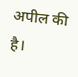अपील की है।